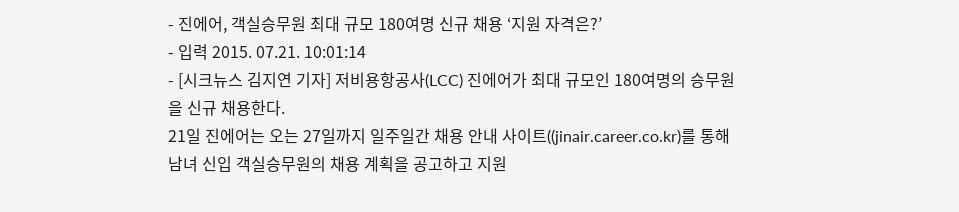- 진에어, 객실승무원 최대 규모 180여명 신규 채용 ‘지원 자격은?’
- 입력 2015. 07.21. 10:01:14
- [시크뉴스 김지연 기자] 저비용항공사(LCC) 진에어가 최대 규모인 180여명의 승무원을 신규 채용한다.
21일 진에어는 오는 27일까지 일주일간 채용 안내 사이트((jinair.career.co.kr)를 통해 남녀 신입 객실승무원의 채용 계획을 공고하고 지원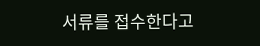서류를 접수한다고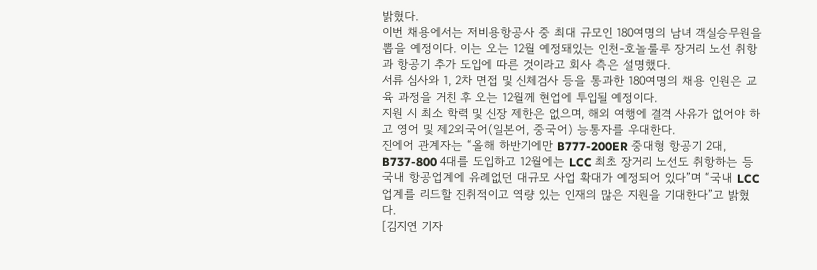밝혔다.
이번 채용에서는 저비용항공사 중 최대 규모인 180여명의 남녀 객실승무원을 뽑을 예정이다. 이는 오는 12월 예정돼있는 인천-호놀룰루 장거리 노선 취항과 항공기 추가 도입에 따른 것이라고 회사 측은 설명했다.
서류 심사와 1, 2차 면접 및 신체검사 등을 통과한 180여명의 채용 인원은 교육 과정을 거친 후 오는 12월께 현업에 투입될 예정이다.
지원 시 최소 학력 및 신장 제한은 없으며, 해외 여행에 결격 사유가 없어야 하고 영어 및 제2외국어(일본어, 중국어) 능통자를 우대한다.
진에어 관계자는 “올해 하반기에만 B777-200ER 중대형 항공기 2대, B737-800 4대를 도입하고 12월에는 LCC 최초 장거리 노선도 취항하는 등 국내 항공업계에 유례없던 대규모 사업 확대가 예정되어 있다”며 “국내 LCC 업계를 리드할 진취적이고 역량 있는 인재의 많은 지원을 기대한다”고 밝혔다.
[김지연 기자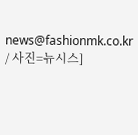news@fashionmk.co.kr / 사진=뉴시스]